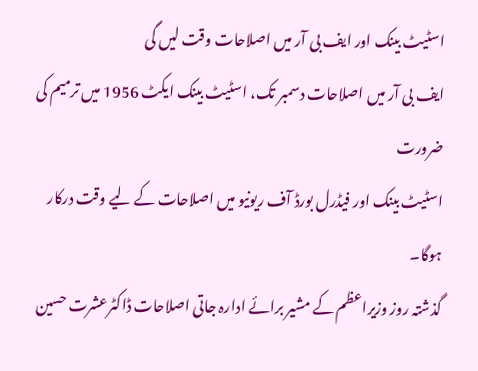اسٹیٹ بینک اور ایف بی آر میں اصلاحات وقت لیں گی
ایف بی آر میں اصلاحات دسمبر تک، اسٹیٹ بینک ایکٹ 1956 میں ترمیم کی ضرورت
اسٹیٹ بینک اور فیڈرل بورڈ آف ریونیو میں اصلاحات کے لیے وقت درکار ہوگا۔
گذشتہ روز وزیراعظم کے مشیر برائے ادارہ جاتی اصلاحات ڈاکٹرعشرت حسین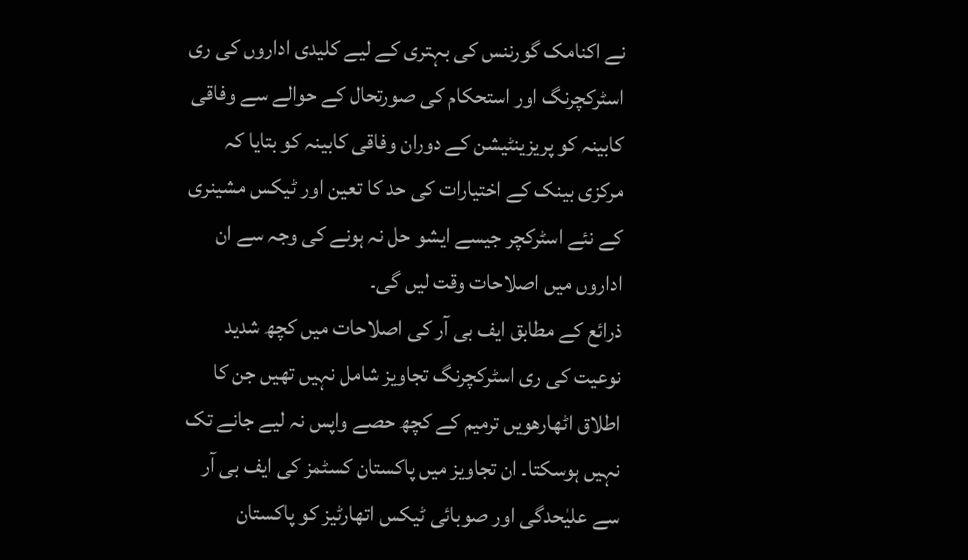نے اکنامک گورننس کی بہتری کے لیے کلیدی اداروں کی ری اسٹرکچرنگ اور استحکام کی صورتحال کے حوالے سے وفاقی کابینہ کو پریزینٹیشن کے دوران وفاقی کابینہ کو بتایا کہ مرکزی بینک کے اختیارات کی حد کا تعین اور ٹیکس مشینری کے نئے اسٹرکچر جیسے ایشو حل نہ ہونے کی وجہ سے ان اداروں میں اصلاحات وقت لیں گی۔
ذرائع کے مطابق ایف بی آر کی اصلاحات میں کچھ شدید نوعیت کی ری اسٹرکچرنگ تجاویز شامل نہیں تھیں جن کا اطلاق اٹھارھویں ترمیم کے کچھ حصے واپس نہ لیے جانے تک نہیں ہوسکتا۔ ان تجاویز میں پاکستان کسٹمز کی ایف بی آر سے علیٰحدگی اور صوبائی ٹیکس اتھارٹیز کو پاکستان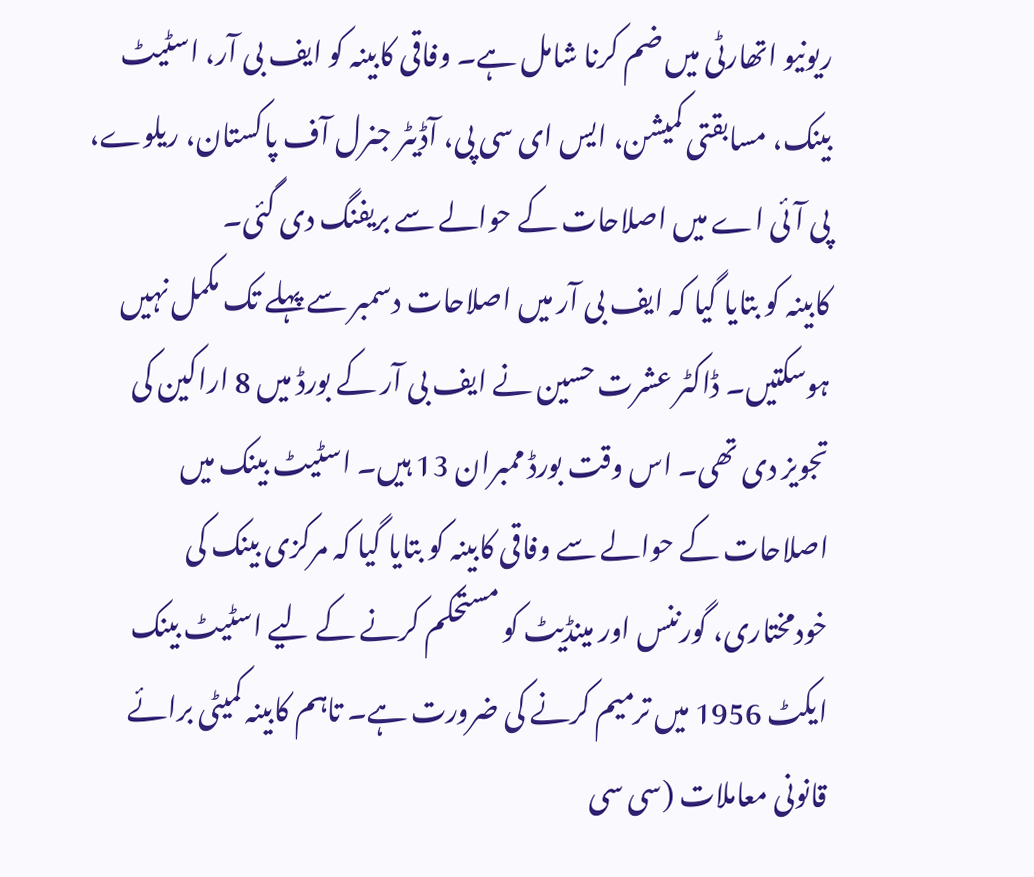ریونیو اتھارٹی میں ضم کرنا شامل ہے۔ وفاقی کابینہ کو ایف بی آر، اسٹیٹ بینک، مسابقتی کمیشن، ایس ای سی پی، آڈیٹر جنرل آف پاکستان، ریلوے، پی آئی اے میں اصلاحات کے حوالے سے بریفنگ دی گئی۔
کابینہ کو بتایا گیا کہ ایف بی آر میں اصلاحات دسمبر سے پہلے تک مکمل نہیں ہوسکتیں۔ ڈاکٹر عشرت حسین نے ایف بی آر کے بورڈ میں 8 اراکین کی تجویز دی تھی۔ اس وقت بورڈ ممبران 13 ہیں۔ اسٹیٹ بینک میں اصلاحات کے حوالے سے وفاقی کابینہ کو بتایا گیا کہ مرکزی بینک کی خودمختاری، گورننس اور مینڈیٹ کو مستحکم کرنے کے لیے اسٹیٹ بینک ایکٹ 1956 میں ترمیم کرنے کی ضرورت ہے۔ تاہم کابینہ کمیٹی برائے قانونی معاملات (سی سی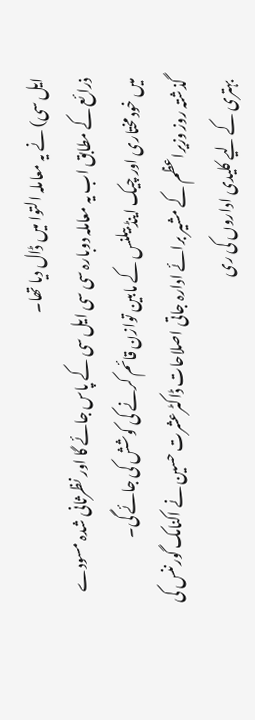ایل سی) نے یہ معاملہ التوا میں ڈال دیا تھا۔
ذرائع کے مطابق اب یہ معاملہ دوبارہ سی سی ایل سی کے پاس جائے گا اور نظرثانی شدہ مسودے میں خودمختاری اور چیک اینڈ بیلنس کے مابین توازن قائم کرنے کی کوشش کی جائے گی۔
گذشتہ روز وزیراعظم کے مشیر برائے ادارہ جاتی اصلاحات ڈاکٹرعشرت حسین نے اکنامک گورننس کی بہتری کے لیے کلیدی اداروں کی ری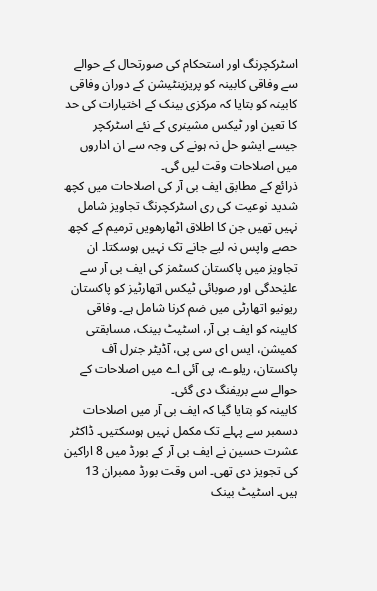اسٹرکچرنگ اور استحکام کی صورتحال کے حوالے سے وفاقی کابینہ کو پریزینٹیشن کے دوران وفاقی کابینہ کو بتایا کہ مرکزی بینک کے اختیارات کی حد کا تعین اور ٹیکس مشینری کے نئے اسٹرکچر جیسے ایشو حل نہ ہونے کی وجہ سے ان اداروں میں اصلاحات وقت لیں گی۔
ذرائع کے مطابق ایف بی آر کی اصلاحات میں کچھ شدید نوعیت کی ری اسٹرکچرنگ تجاویز شامل نہیں تھیں جن کا اطلاق اٹھارھویں ترمیم کے کچھ حصے واپس نہ لیے جانے تک نہیں ہوسکتا۔ ان تجاویز میں پاکستان کسٹمز کی ایف بی آر سے علیٰحدگی اور صوبائی ٹیکس اتھارٹیز کو پاکستان ریونیو اتھارٹی میں ضم کرنا شامل ہے۔ وفاقی کابینہ کو ایف بی آر، اسٹیٹ بینک، مسابقتی کمیشن، ایس ای سی پی، آڈیٹر جنرل آف پاکستان، ریلوے، پی آئی اے میں اصلاحات کے حوالے سے بریفنگ دی گئی۔
کابینہ کو بتایا گیا کہ ایف بی آر میں اصلاحات دسمبر سے پہلے تک مکمل نہیں ہوسکتیں۔ ڈاکٹر عشرت حسین نے ایف بی آر کے بورڈ میں 8 اراکین کی تجویز دی تھی۔ اس وقت بورڈ ممبران 13 ہیں۔ اسٹیٹ بینک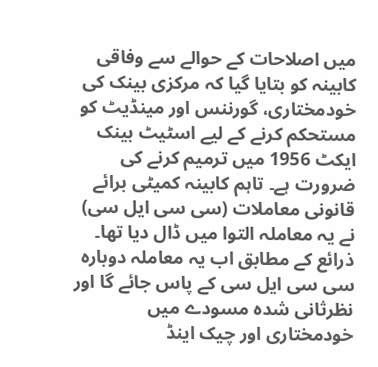میں اصلاحات کے حوالے سے وفاقی کابینہ کو بتایا گیا کہ مرکزی بینک کی خودمختاری، گورننس اور مینڈیٹ کو مستحکم کرنے کے لیے اسٹیٹ بینک ایکٹ 1956 میں ترمیم کرنے کی ضرورت ہے۔ تاہم کابینہ کمیٹی برائے قانونی معاملات (سی سی ایل سی) نے یہ معاملہ التوا میں ڈال دیا تھا۔
ذرائع کے مطابق اب یہ معاملہ دوبارہ سی سی ایل سی کے پاس جائے گا اور نظرثانی شدہ مسودے میں خودمختاری اور چیک اینڈ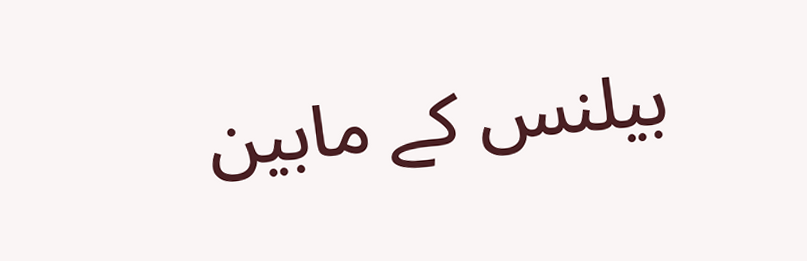بیلنس کے مابین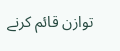توازن قائم کرنے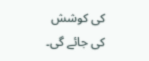کی کوشش کی جائے گی۔